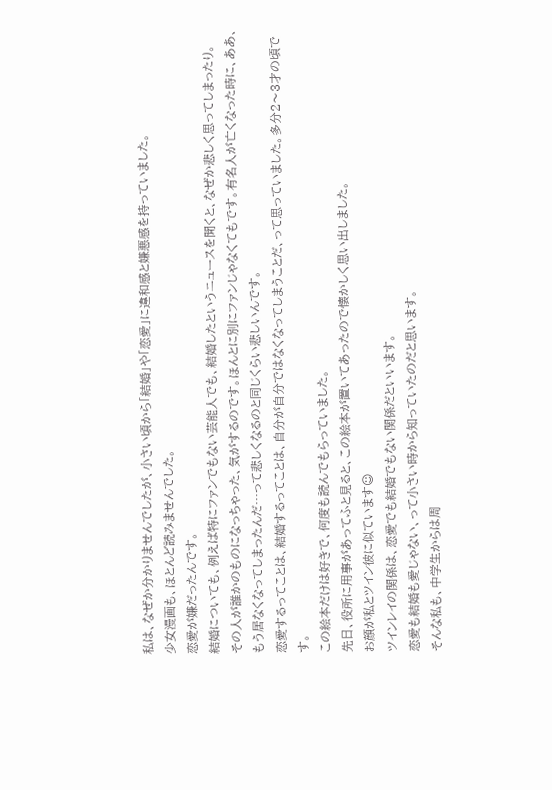私は、なぜか分かりませんでしたが、小さい頃から「結婚」や「恋愛」に違和感と嫌悪感を持っていました。
少女漫画も、ほとんど読みませんでした。
恋愛が嫌だったんです。
結婚についても、例えば特にファンでもない芸能人でも、結婚したというニュースを聞くと、なぜか悲しく思ってしまったり。
その人が誰かのものになっちゃった、気がするのです。ほんとに別にファンじゃなくてもです。有名人が亡くなった時に、ああ、もう居なくなってしまったんだ…って悲しくなるのと同じくらい悲しいんです。
恋愛するってことは、結婚するってことは、自分が自分ではなくなってしまうことだ、って思っていました。多分2〜3才の頃です。
この絵本だけは好きで、何度も読んでもらっていました。
先日、役所に用事があってふと見ると、この絵本が置いてあったので懐かしく思い出しました。
お顔が私とツイン彼に似ています☺
ツインレイの関係は、恋愛でも結婚でもない関係だといいます。
恋愛も結婚も愛じゃない、って小さい時から知っていたのだと思います。
そんな私も、中学生からは周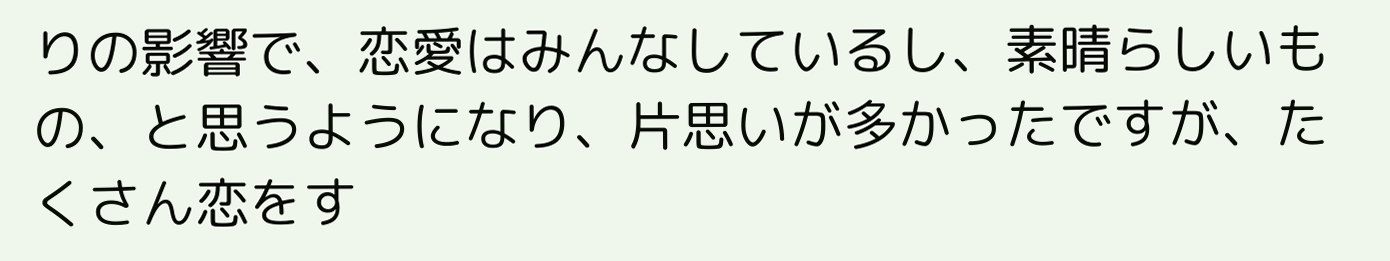りの影響で、恋愛はみんなしているし、素晴らしいもの、と思うようになり、片思いが多かったですが、たくさん恋をす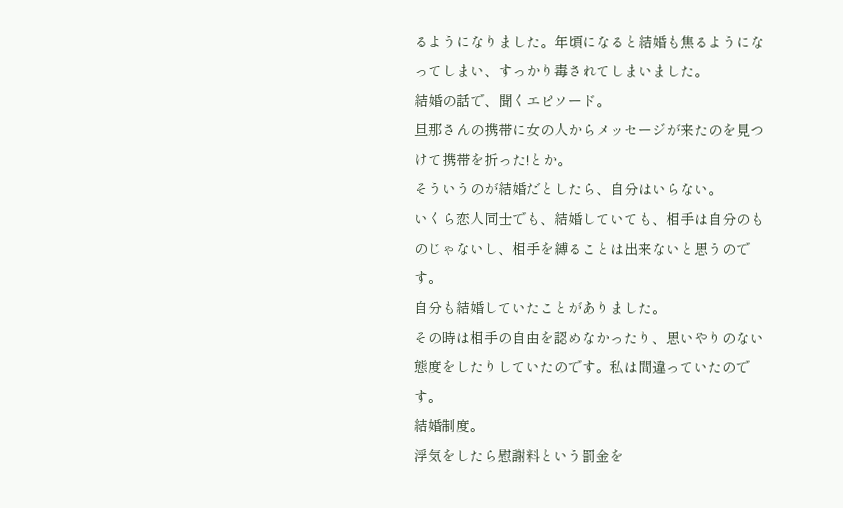るようになりました。年頃になると結婚も焦るようになってしまい、すっかり毒されてしまいました。
結婚の話で、聞くエピソード。
旦那さんの携帯に女の人からメッセージが来たのを見つけて携帯を折った!とか。
そういうのが結婚だとしたら、自分はいらない。
いくら恋人同士でも、結婚していても、相手は自分のものじゃないし、相手を縛ることは出来ないと思うのです。
自分も結婚していたことがありました。
その時は相手の自由を認めなかったり、思いやりのない態度をしたりしていたのです。私は間違っていたのです。
結婚制度。
浮気をしたら慰謝料という罰金を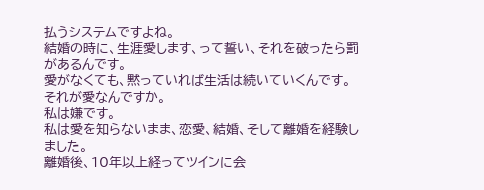払うシステムですよね。
結婚の時に、生涯愛します、って誓い、それを破ったら罰があるんです。
愛がなくても、黙っていれば生活は続いていくんです。
それが愛なんですか。
私は嫌です。
私は愛を知らないまま、恋愛、結婚、そして離婚を経験しました。
離婚後、10年以上経ってツインに会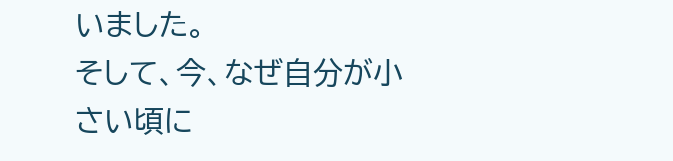いました。
そして、今、なぜ自分が小さい頃に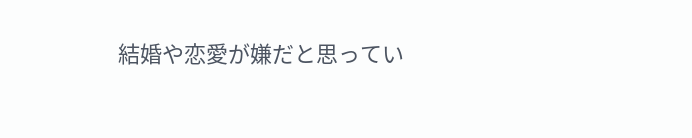結婚や恋愛が嫌だと思ってい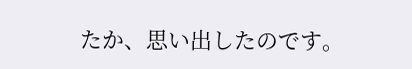たか、思い出したのです。